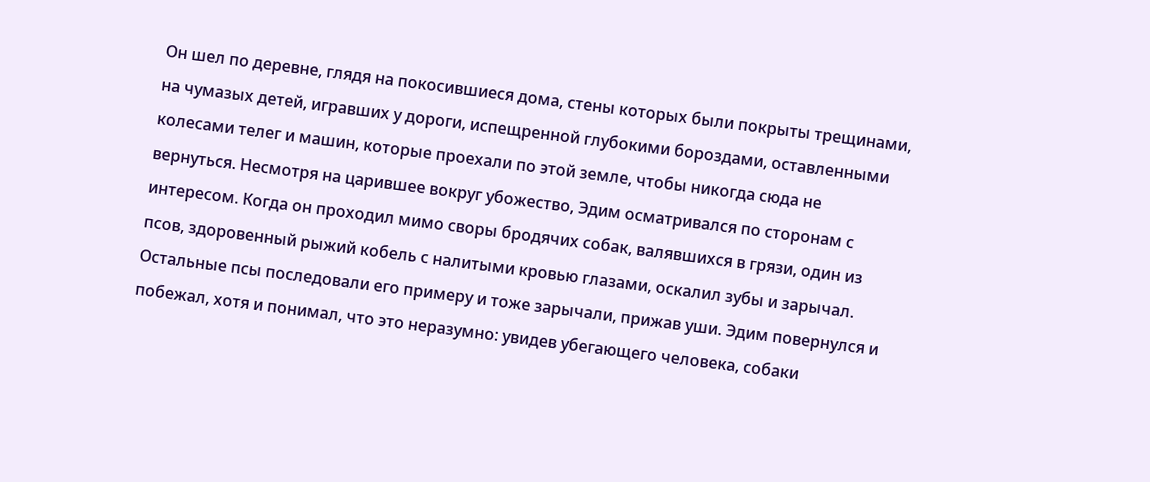Он шел по деревне, глядя на покосившиеся дома, стены которых были покрыты трещинами, на чумазых детей, игравших у дороги, испещренной глубокими бороздами, оставленными колесами телег и машин, которые проехали по этой земле, чтобы никогда сюда не вернуться. Несмотря на царившее вокруг убожество, Эдим осматривался по сторонам с интересом. Когда он проходил мимо своры бродячих собак, валявшихся в грязи, один из псов, здоровенный рыжий кобель с налитыми кровью глазами, оскалил зубы и зарычал. Остальные псы последовали его примеру и тоже зарычали, прижав уши. Эдим повернулся и побежал, хотя и понимал, что это неразумно: увидев убегающего человека, собаки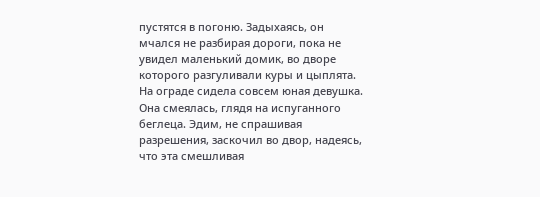пустятся в погоню. Задыхаясь, он мчался не разбирая дороги, пока не увидел маленький домик, во дворе которого разгуливали куры и цыплята. На ограде сидела совсем юная девушка. Она смеялась, глядя на испуганного беглеца. Эдим, не спрашивая разрешения, заскочил во двор, надеясь, что эта смешливая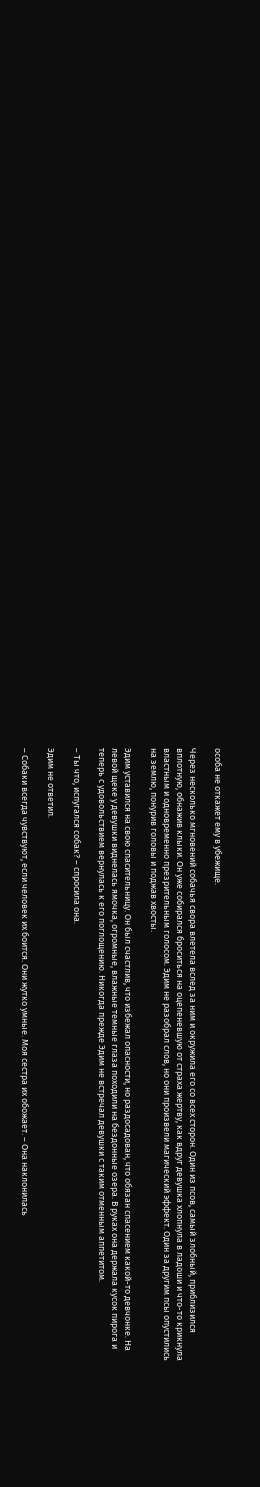особа не откажет ему в убежище.

Через несколько мгновений собачья свора влетела вслед за ним и окружила его со всех сторон. Один из псов, самый злобный, приблизился вплотную, обнажив клыки. Он уже собирался броситься на оцепеневшую от страха жертву, как вдруг девушка хлопнула в ладоши и что-то крикнула властным и одновременно презрительным голосом. Эдим не разобрал слов, но они произвели магический эффект. Один за другим псы опустились на землю, понурив головы и поджав хвосты.

Эдим уставился на свою спасительницу. Он был счастлив, что избежал опасности, но раздосадован, что обязан спасением какой-то девчонке. На левой щеке у девушки виднелась ямочка, огромные, влажные темные глаза походили на бездонные озера. В руках она держала кусок пирога и теперь с удовольствием вернулась к его поглощению. Никогда прежде Эдим не встречал девушки с таким отменным аппетитом.

– Ты что, испугался собак? – спросила она.

Эдим не ответил.

– Собаки всегда чувствуют, если человек их боится. Они жутко умные. Моя сестра их обожает. – Она наклонилась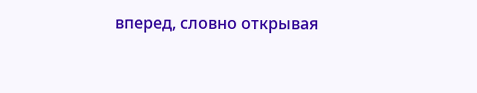вперед, словно открывая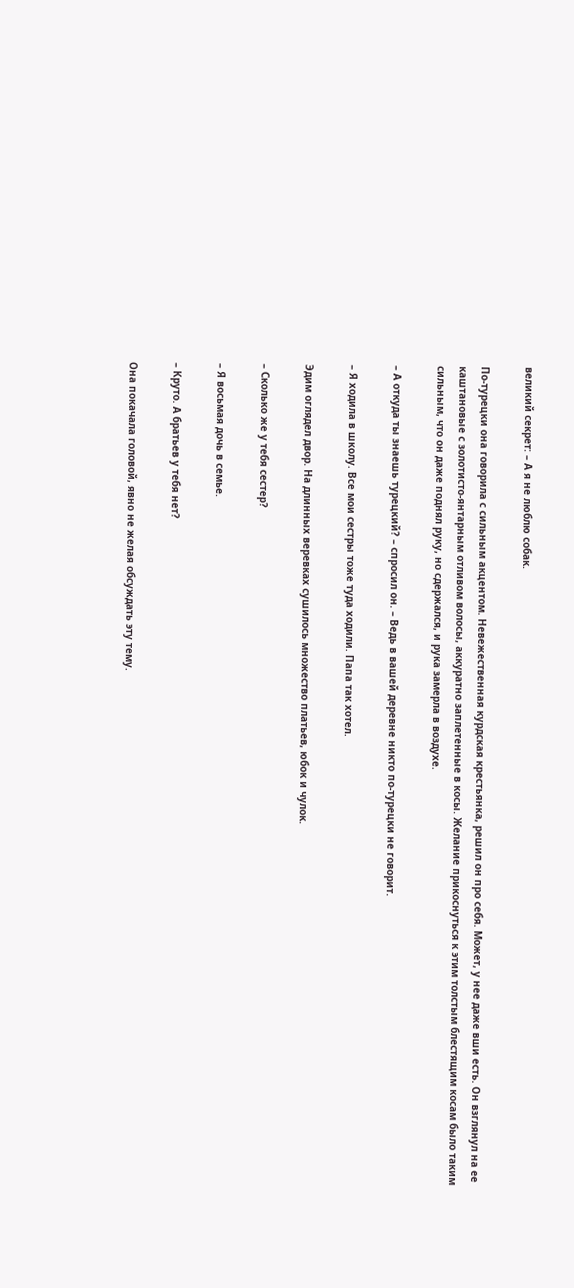великий секрет: – А я не люблю собак.

По-турецки она говорила с сильным акцентом. Невежественная курдская крестьянка, решил он про себя. Может, у нее даже вши есть. Он взглянул на ее каштановые с золотисто-янтарным отливом волосы, аккуратно заплетенные в косы. Желание прикоснуться к этим толстым блестящим косам было таким сильным, что он даже поднял руку, но сдержался, и рука замерла в воздухе.

– А откуда ты знаешь турецкий? – спросил он. – Ведь в вашей деревне никто по-турецки не говорит.

– Я ходила в школу. Все мои сестры тоже туда ходили. Папа так хотел.

Эдим оглядел двор. На длинных веревках сушилось множество платьев, юбок и чулок.

– Сколько же у тебя сестер?

– Я восьмая дочь в семье.

– Круто. А братьев у тебя нет?

Она покачала головой, явно не желая обсуждать эту тему.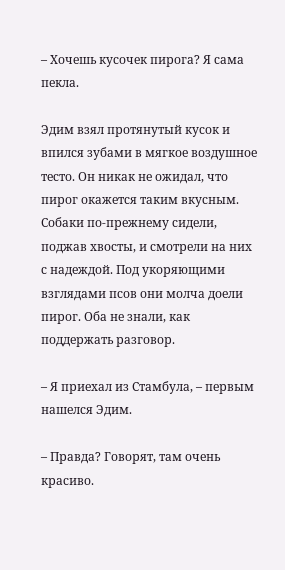– Хочешь кусочек пирога? Я сама пекла.

Эдим взял протянутый кусок и впился зубами в мягкое воздушное тесто. Он никак не ожидал, что пирог окажется таким вкусным. Собаки по-прежнему сидели, поджав хвосты, и смотрели на них с надеждой. Под укоряющими взглядами псов они молча доели пирог. Оба не знали, как поддержать разговор.

– Я приехал из Стамбула, – первым нашелся Эдим.

– Правда? Говорят, там очень красиво.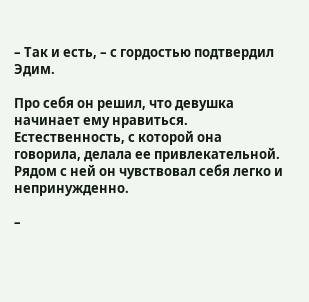– Так и есть, – с гордостью подтвердил Эдим.

Про себя он решил, что девушка начинает ему нравиться. Естественность, с которой она говорила, делала ее привлекательной. Рядом с ней он чувствовал себя легко и непринужденно.

–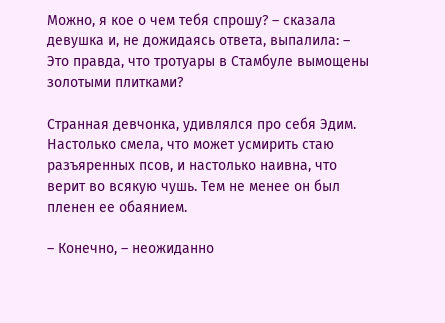Можно, я кое о чем тебя спрошу? – сказала девушка и, не дожидаясь ответа, выпалила: – Это правда, что тротуары в Стамбуле вымощены золотыми плитками?

Странная девчонка, удивлялся про себя Эдим. Настолько смела, что может усмирить стаю разъяренных псов, и настолько наивна, что верит во всякую чушь. Тем не менее он был пленен ее обаянием.

– Конечно, – неожиданно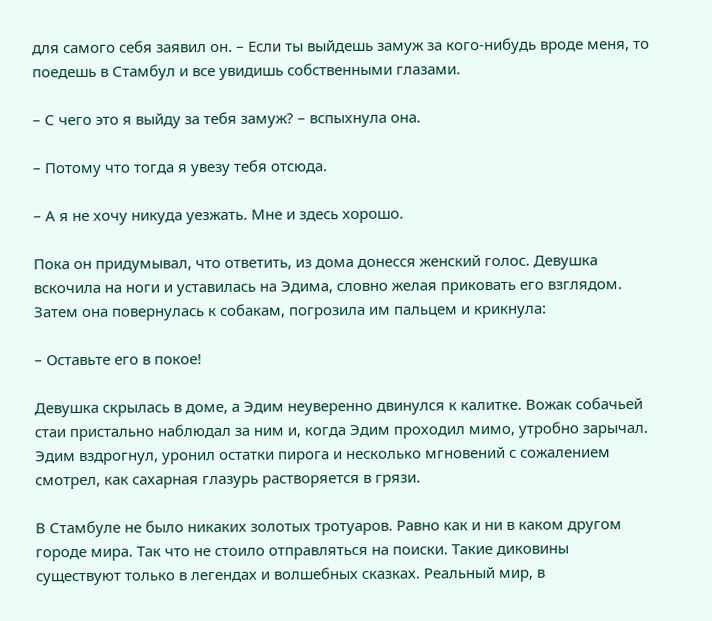для самого себя заявил он. – Если ты выйдешь замуж за кого-нибудь вроде меня, то поедешь в Стамбул и все увидишь собственными глазами.

– С чего это я выйду за тебя замуж? – вспыхнула она.

– Потому что тогда я увезу тебя отсюда.

– А я не хочу никуда уезжать. Мне и здесь хорошо.

Пока он придумывал, что ответить, из дома донесся женский голос. Девушка вскочила на ноги и уставилась на Эдима, словно желая приковать его взглядом. Затем она повернулась к собакам, погрозила им пальцем и крикнула:

– Оставьте его в покое!

Девушка скрылась в доме, а Эдим неуверенно двинулся к калитке. Вожак собачьей стаи пристально наблюдал за ним и, когда Эдим проходил мимо, утробно зарычал. Эдим вздрогнул, уронил остатки пирога и несколько мгновений с сожалением смотрел, как сахарная глазурь растворяется в грязи.

В Стамбуле не было никаких золотых тротуаров. Равно как и ни в каком другом городе мира. Так что не стоило отправляться на поиски. Такие диковины существуют только в легендах и волшебных сказках. Реальный мир, в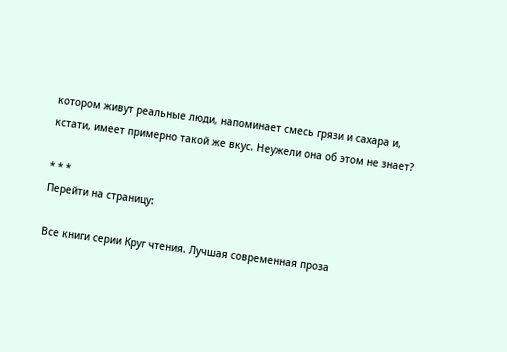котором живут реальные люди, напоминает смесь грязи и сахара и, кстати, имеет примерно такой же вкус. Неужели она об этом не знает?

* * *
Перейти на страницу:

Все книги серии Круг чтения. Лучшая современная проза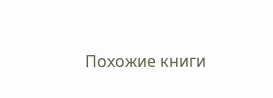Похожие книги